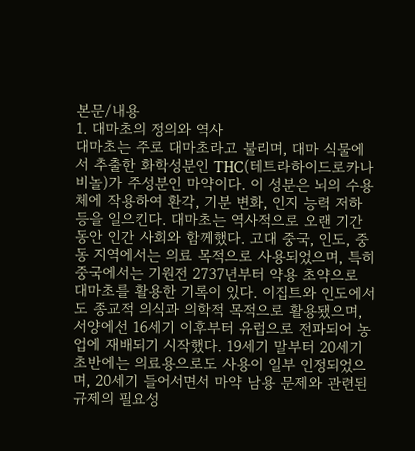본문/내용
1. 대마초의 정의와 역사
대마초는 주로 대마초라고 불리며, 대마 식물에서 추출한 화학성분인 THC(테트라하이드로카나비놀)가 주성분인 마약이다. 이 성분은 뇌의 수용체에 작용하여 환각, 기분 변화, 인지 능력 저하 등을 일으킨다. 대마초는 역사적으로 오랜 기간 동안 인간 사회와 함께했다. 고대 중국, 인도, 중동 지역에서는 의료 목적으로 사용되었으며, 특히 중국에서는 기원전 2737년부터 약용 초약으로 대마초를 활용한 기록이 있다. 이집트와 인도에서도 종교적 의식과 의학적 목적으로 활용됐으며, 서양에선 16세기 이후부터 유럽으로 전파되어 농업에 재배되기 시작했다. 19세기 말부터 20세기 초반에는 의료용으로도 사용이 일부 인정되었으며, 20세기 들어서면서 마약 남용 문제와 관련된 규제의 필요성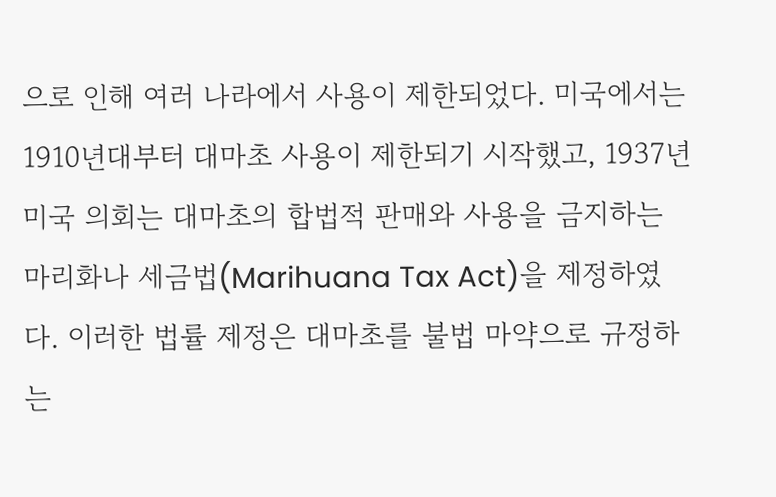으로 인해 여러 나라에서 사용이 제한되었다. 미국에서는 1910년대부터 대마초 사용이 제한되기 시작했고, 1937년 미국 의회는 대마초의 합법적 판매와 사용을 금지하는 마리화나 세금법(Marihuana Tax Act)을 제정하였다. 이러한 법률 제정은 대마초를 불법 마약으로 규정하는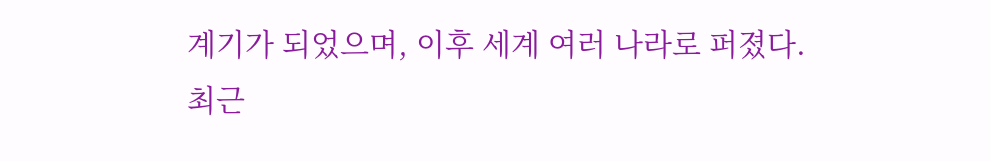계기가 되었으며, 이후 세계 여러 나라로 퍼졌다. 최근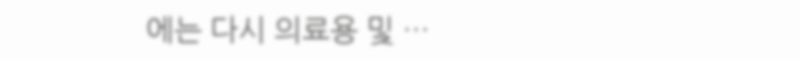에는 다시 의료용 및 …